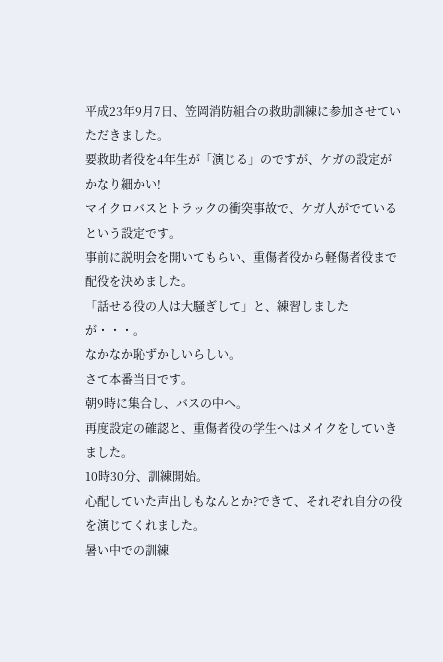平成23年9月7日、笠岡消防組合の救助訓練に参加させていただきました。
要救助者役を4年生が「演じる」のですが、ケガの設定がかなり細かい!
マイクロバスとトラックの衝突事故で、ケガ人がでているという設定です。
事前に説明会を開いてもらい、重傷者役から軽傷者役まで配役を決めました。
「話せる役の人は大騒ぎして」と、練習しましたが・・・。
なかなか恥ずかしいらしい。
さて本番当日です。
朝9時に集合し、バスの中へ。
再度設定の確認と、重傷者役の学生へはメイクをしていきました。
10時30分、訓練開始。
心配していた声出しもなんとか?できて、それぞれ自分の役を演じてくれました。
暑い中での訓練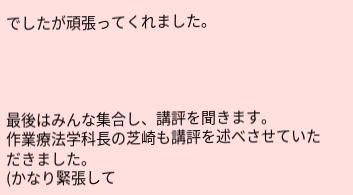でしたが頑張ってくれました。




最後はみんな集合し、講評を聞きます。
作業療法学科長の芝崎も講評を述べさせていただきました。
(かなり緊張して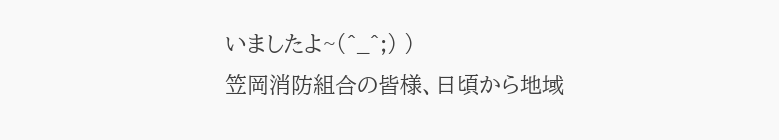いましたよ~(^_^;) )
笠岡消防組合の皆様、日頃から地域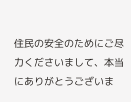住民の安全のためにご尽力くださいまして、本当にありがとうございま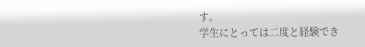す。
学生にとっては二度と経験でき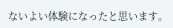ないよい体験になったと思います。